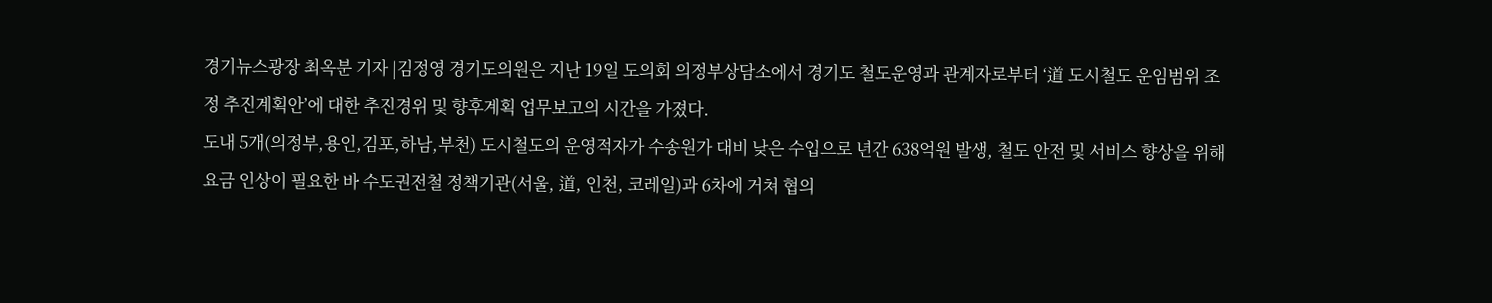경기뉴스광장 최옥분 기자 |김정영 경기도의원은 지난 19일 도의회 의정부상담소에서 경기도 철도운영과 관계자로부터 ‘道 도시철도 운임범위 조정 추진계획안’에 대한 추진경위 및 향후계획 업무보고의 시간을 가졌다.
도내 5개(의정부,용인,김포,하남,부천) 도시철도의 운영적자가 수송원가 대비 낮은 수입으로 년간 638억원 발생, 철도 안전 및 서비스 향상을 위해 요금 인상이 필요한 바 수도권전철 정책기관(서울, 道, 인천, 코레일)과 6차에 거쳐 협의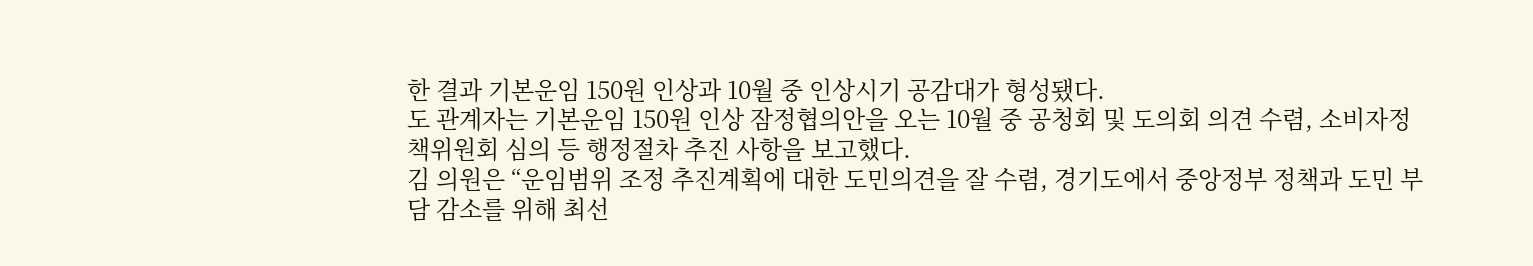한 결과 기본운임 150원 인상과 10월 중 인상시기 공감대가 형성됐다.
도 관계자는 기본운임 150원 인상 잠정협의안을 오는 10월 중 공청회 및 도의회 의견 수렴, 소비자정책위원회 심의 등 행정절차 추진 사항을 보고했다.
김 의원은 “운임범위 조정 추진계획에 대한 도민의견을 잘 수렴, 경기도에서 중앙정부 정책과 도민 부담 감소를 위해 최선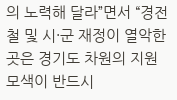의 노력해 달라”면서 “경전철 및 시·군 재정이 열악한 곳은 경기도 차원의 지원 모색이 반드시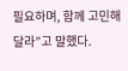필요하며, 함께 고민해 달라”고 말했다.